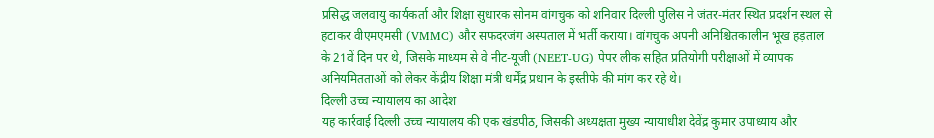प्रसिद्ध जलवायु कार्यकर्ता और शिक्षा सुधारक सोनम वांगचुक को शनिवार दिल्ली पुलिस ने जंतर-मंतर स्थित प्रदर्शन स्थल से हटाकर वीएमएमसी (VMMC) और सफदरजंग अस्पताल में भर्ती कराया। वांगचुक अपनी अनिश्चितकालीन भूख हड़ताल के 21वें दिन पर थे, जिसके माध्यम से वे नीट-यूजी (NEET-UG) पेपर लीक सहित प्रतियोगी परीक्षाओं में व्यापक अनियमितताओं को लेकर केंद्रीय शिक्षा मंत्री धर्मेंद्र प्रधान के इस्तीफे की मांग कर रहे थे।
दिल्ली उच्च न्यायालय का आदेश
यह कार्रवाई दिल्ली उच्च न्यायालय की एक खंडपीठ, जिसकी अध्यक्षता मुख्य न्यायाधीश देवेंद्र कुमार उपाध्याय और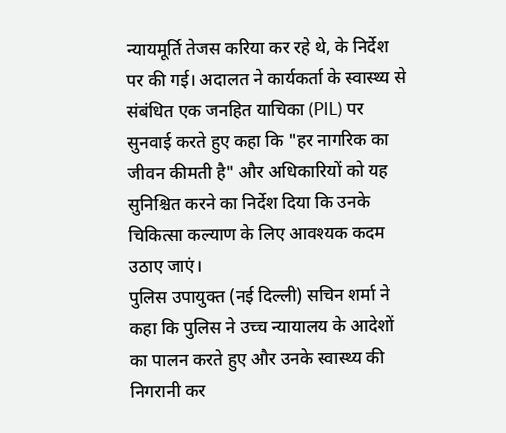न्यायमूर्ति तेजस करिया कर रहे थे, के निर्देश पर की गई। अदालत ने कार्यकर्ता के स्वास्थ्य से संबंधित एक जनहित याचिका (PIL) पर सुनवाई करते हुए कहा कि "हर नागरिक का जीवन कीमती है" और अधिकारियों को यह सुनिश्चित करने का निर्देश दिया कि उनके चिकित्सा कल्याण के लिए आवश्यक कदम उठाए जाएं।
पुलिस उपायुक्त (नई दिल्ली) सचिन शर्मा ने कहा कि पुलिस ने उच्च न्यायालय के आदेशों का पालन करते हुए और उनके स्वास्थ्य की निगरानी कर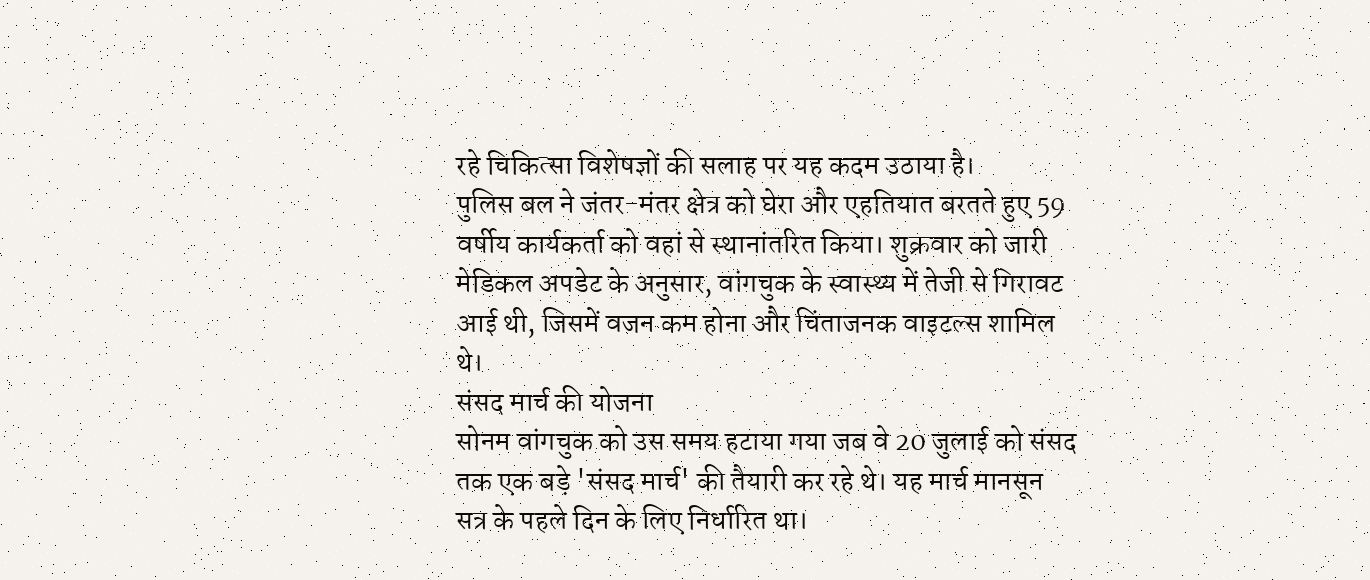रहे चिकित्सा विशेषज्ञों की सलाह पर यह कदम उठाया है।
पुलिस बल ने जंतर-मंतर क्षेत्र को घेरा और एहतियात बरतते हुए 59 वर्षीय कार्यकर्ता को वहां से स्थानांतरित किया। शुक्रवार को जारी मेडिकल अपडेट के अनुसार, वांगचुक के स्वास्थ्य में तेजी से गिरावट आई थी, जिसमें वजन कम होना और चिंताजनक वाइटल्स शामिल थे।
संसद मार्च की योजना
सोनम वांगचुक को उस समय हटाया गया जब वे 20 जुलाई को संसद तक एक बड़े 'संसद मार्च' की तैयारी कर रहे थे। यह मार्च मानसून सत्र के पहले दिन के लिए निर्धारित था।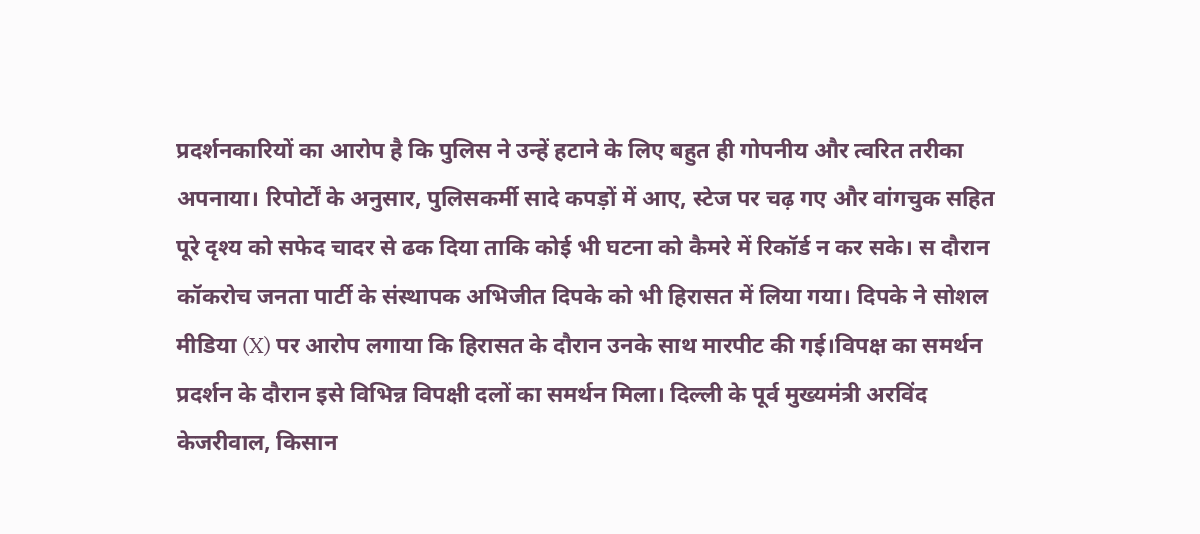प्रदर्शनकारियों का आरोप है कि पुलिस ने उन्हें हटाने के लिए बहुत ही गोपनीय और त्वरित तरीका अपनाया। रिपोर्टों के अनुसार, पुलिसकर्मी सादे कपड़ों में आए, स्टेज पर चढ़ गए और वांगचुक सहित पूरे दृश्य को सफेद चादर से ढक दिया ताकि कोई भी घटना को कैमरे में रिकॉर्ड न कर सके। स दौरान कॉकरोच जनता पार्टी के संस्थापक अभिजीत दिपके को भी हिरासत में लिया गया। दिपके ने सोशल मीडिया (X) पर आरोप लगाया कि हिरासत के दौरान उनके साथ मारपीट की गई।विपक्ष का समर्थन
प्रदर्शन के दौरान इसे विभिन्न विपक्षी दलों का समर्थन मिला। दिल्ली के पूर्व मुख्यमंत्री अरविंद केजरीवाल, किसान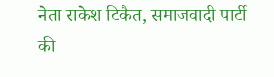नेता राकेश टिकैत, समाजवादी पार्टी की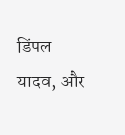डिंपल यादव, और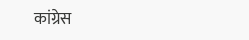कांग्रेस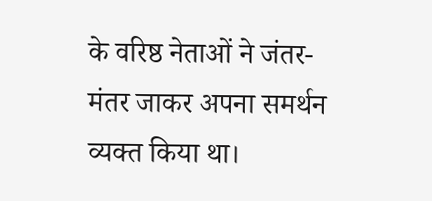के वरिष्ठ नेताओं ने जंतर-मंतर जाकर अपना समर्थन व्यक्त किया था।